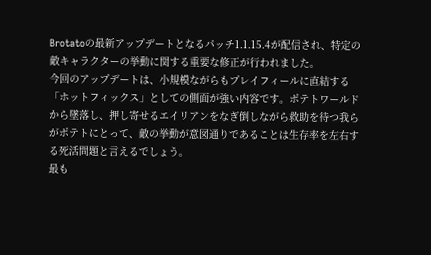Brotatoの最新アップデートとなるパッチ1.1.15.4が配信され、特定の敵キャラクターの挙動に関する重要な修正が行われました。
今回のアップデートは、小規模ながらもプレイフィールに直結する「ホットフィックス」としての側面が強い内容です。ポテトワールドから墜落し、押し寄せるエイリアンをなぎ倒しながら救助を待つ我らがポテトにとって、敵の挙動が意図通りであることは生存率を左右する死活問題と言えるでしょう。
最も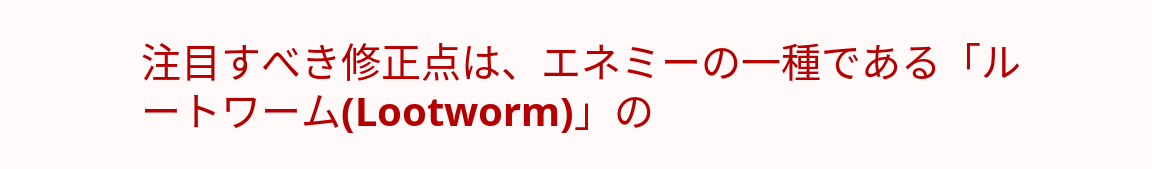注目すべき修正点は、エネミーの一種である「ルートワーム(Lootworm)」の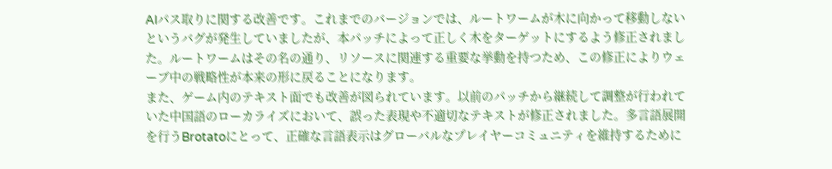AIパス取りに関する改善です。これまでのバージョンでは、ルートワームが木に向かって移動しないというバグが発生していましたが、本パッチによって正しく木をターゲットにするよう修正されました。ルートワームはその名の通り、リソースに関連する重要な挙動を持つため、この修正によりウェーブ中の戦略性が本来の形に戻ることになります。
また、ゲーム内のテキスト面でも改善が図られています。以前のパッチから継続して調整が行われていた中国語のローカライズにおいて、誤った表現や不適切なテキストが修正されました。多言語展開を行うBrotatoにとって、正確な言語表示はグローバルなプレイヤーコミュニティを維持するために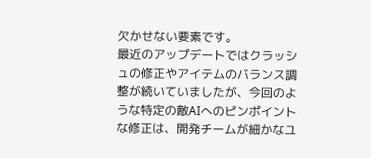欠かせない要素です。
最近のアップデートではクラッシュの修正やアイテムのバランス調整が続いていましたが、今回のような特定の敵AIへのピンポイントな修正は、開発チームが細かなユ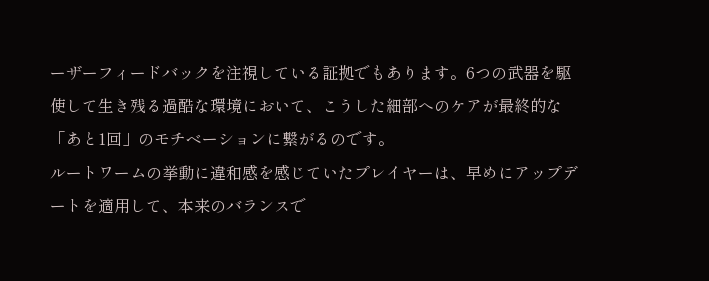ーザーフィードバックを注視している証拠でもあります。6つの武器を駆使して生き残る過酷な環境において、こうした細部へのケアが最終的な「あと1回」のモチベーションに繋がるのです。
ルートワームの挙動に違和感を感じていたプレイヤーは、早めにアップデートを適用して、本来のバランスで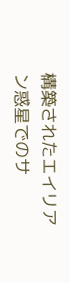構築されたエイリアン惑星でのサ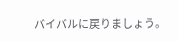バイバルに戻りましょう。